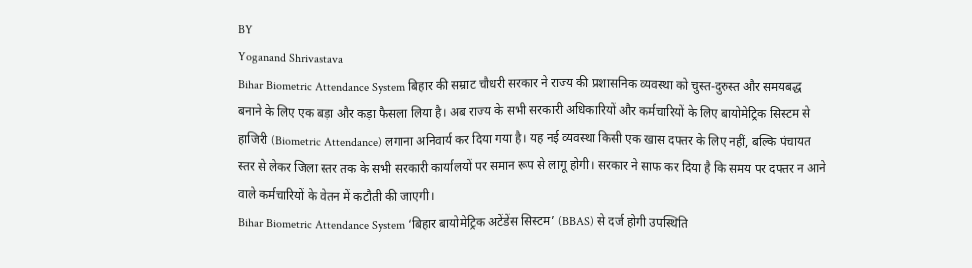BY
Yoganand Shrivastava
Bihar Biometric Attendance System बिहार की सम्राट चौधरी सरकार ने राज्य की प्रशासनिक व्यवस्था को चुस्त-दुरुस्त और समयबद्ध बनाने के लिए एक बड़ा और कड़ा फैसला लिया है। अब राज्य के सभी सरकारी अधिकारियों और कर्मचारियों के लिए बायोमेट्रिक सिस्टम से हाजिरी (Biometric Attendance) लगाना अनिवार्य कर दिया गया है। यह नई व्यवस्था किसी एक खास दफ्तर के लिए नहीं, बल्कि पंचायत स्तर से लेकर जिला स्तर तक के सभी सरकारी कार्यालयों पर समान रूप से लागू होगी। सरकार ने साफ कर दिया है कि समय पर दफ्तर न आने वाले कर्मचारियों के वेतन में कटौती की जाएगी।
Bihar Biometric Attendance System ‘बिहार बायोमेट्रिक अटेंडेंस सिस्टम’ (BBAS) से दर्ज होगी उपस्थिति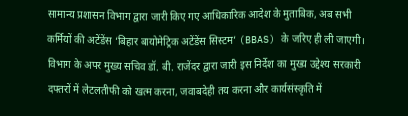सामान्य प्रशासन विभाग द्वारा जारी किए गए आधिकारिक आदेश के मुताबिक, अब सभी कर्मियों की अटेंडेंस ‘बिहार बायोमेट्रिक अटेंडेंस सिस्टम’ (BBAS) के जरिए ही ली जाएगी। विभाग के अपर मुख्य सचिव डॉ. बी. राजेंदर द्वारा जारी इस निर्देश का मुख्य उद्देश्य सरकारी दफ्तरों में लेटलतीफी को खत्म करना, जवाबदेही तय करना और कार्यसंस्कृति में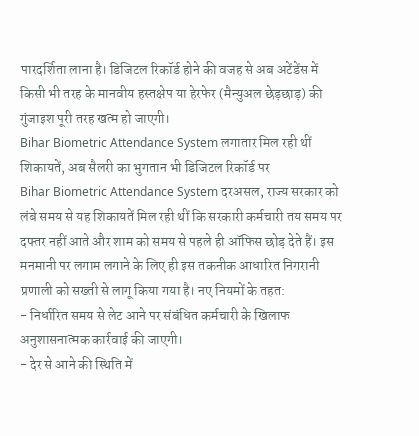पारदर्शिता लाना है। डिजिटल रिकॉर्ड होने की वजह से अब अटेंडेंस में किसी भी तरह के मानवीय हस्तक्षेप या हेरफेर (मैन्युअल छेड़छाड़) की गुंजाइश पूरी तरह खत्म हो जाएगी।
Bihar Biometric Attendance System लगातार मिल रही थीं शिकायतें, अब सैलरी का भुगतान भी डिजिटल रिकॉर्ड पर
Bihar Biometric Attendance System दरअसल, राज्य सरकार को लंबे समय से यह शिकायतें मिल रही थीं कि सरकारी कर्मचारी तय समय पर दफ्तर नहीं आते और शाम को समय से पहले ही ऑफिस छोड़ देते हैं। इस मनमानी पर लगाम लगाने के लिए ही इस तकनीक आधारित निगरानी प्रणाली को सख्ती से लागू किया गया है। नए नियमों के तहत:
- निर्धारित समय से लेट आने पर संबंधित कर्मचारी के खिलाफ अनुशासनात्मक कार्रवाई की जाएगी।
- देर से आने की स्थिति में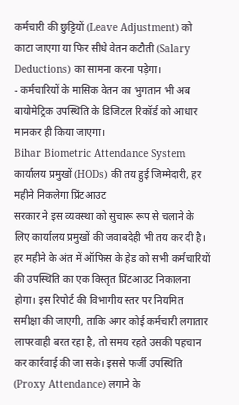कर्मचारी की छुट्टियों (Leave Adjustment) को काटा जाएगा या फिर सीधे वेतन कटौती (Salary Deductions) का सामना करना पड़ेगा।
- कर्मचारियों के मासिक वेतन का भुगतान भी अब बायोमेट्रिक उपस्थिति के डिजिटल रिकॉर्ड को आधार मानकर ही किया जाएगा।
Bihar Biometric Attendance System कार्यालय प्रमुखों (HODs) की तय हुई जिम्मेदारी, हर महीने निकलेगा प्रिंटआउट
सरकार ने इस व्यवस्था को सुचारू रूप से चलाने के लिए कार्यालय प्रमुखों की जवाबदेही भी तय कर दी है। हर महीने के अंत में ऑफिस के हेड को सभी कर्मचारियों की उपस्थिति का एक विस्तृत प्रिंटआउट निकालना होगा। इस रिपोर्ट की विभागीय स्तर पर नियमित समीक्षा की जाएगी, ताकि अगर कोई कर्मचारी लगातार लापरवाही बरत रहा है, तो समय रहते उसकी पहचान कर कार्रवाई की जा सके। इससे फर्जी उपस्थिति (Proxy Attendance) लगाने के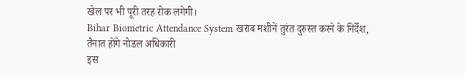खेल पर भी पूरी तरह रोक लगेगी।
Bihar Biometric Attendance System खराब मशीनें तुरंत दुरुस्त करने के निर्देश, तैनात होंगे नोडल अधिकारी
इस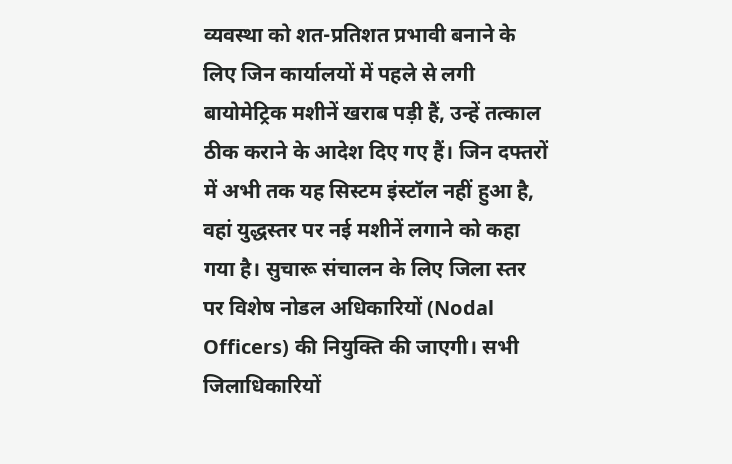व्यवस्था को शत-प्रतिशत प्रभावी बनाने के लिए जिन कार्यालयों में पहले से लगी बायोमेट्रिक मशीनें खराब पड़ी हैं, उन्हें तत्काल ठीक कराने के आदेश दिए गए हैं। जिन दफ्तरों में अभी तक यह सिस्टम इंस्टॉल नहीं हुआ है, वहां युद्धस्तर पर नई मशीनें लगाने को कहा गया है। सुचारू संचालन के लिए जिला स्तर पर विशेष नोडल अधिकारियों (Nodal Officers) की नियुक्ति की जाएगी। सभी जिलाधिकारियों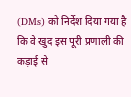(DMs) को निर्देश दिया गया है कि वे खुद इस पूरी प्रणाली की कड़ाई से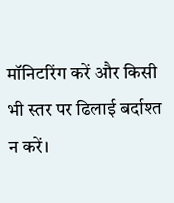मॉनिटरिंग करें और किसी भी स्तर पर ढिलाई बर्दाश्त न करें।